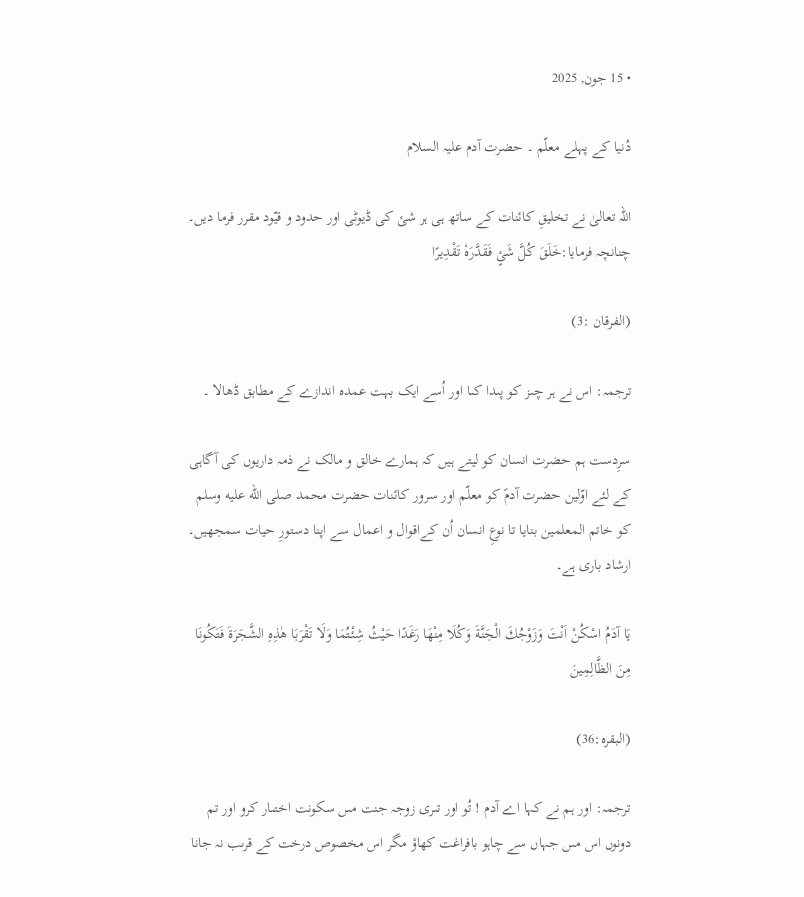• 15 جون, 2025

دُنیا کے پہلے معلّم ۔ حضرت آدم علیہ السلام

اللہ تعالیٰ نے تخلیقِ کائنات کے ساتھ ہی ہر شئ کی ڈیوٹی اور حدود و قیّود مقرر فرما دیں۔ چنانچہ فرمایا:خَلَقَ كُلَّ شَئٍ فَقَدَّرَهٗ تَقْدِيرًا

(الفرقان :3)

ترجمہ: اس نے ہر چىز کو پىدا کىا اور اُسے ایک بہت عمدہ اندازے کے مطابق ڈھالا ۔

سرِدست ہم حضرت انسان کو لیتے ہیں کہ ہمارے خالق و مالک نے ذمہ داریوں کی آگاہی کے لئے اوّلین حضرت آدمؑ کو معلّم اور سرور کائنات حضرت محمد صلى الله عليه وسلم کو خاتم المعلمین بنایا تا نوعِ انسان اُن کےاقوال و اعمال سے اپنا دستورِ حیات سمجھیں۔ ارشاد باری ہے۔

يَا آدَمُ اسْكُنْ اَنْتَ وَزَوْجُكَ الْجَنَّةَ وَكُلَا مِنْهَا رَغَدًا حَيْثُ شِئْتُمَا وَلَا تَقْرَبَا هٰذِهِ الشَّجَرَةَ فَتَكُونَا مِنَ الظَّالِمِينَ

(البقرہ:36)

ترجمہ: اور ہم نے کہا اے آدم ! تُو اور تىرى زوجہ جنت مىں سکونت اختىار کرو اور تم دونوں اس مىں جہاں سے چاہو بافراغت کھاؤ مگر اس مخصوص درخت کے قرىب نہ جانا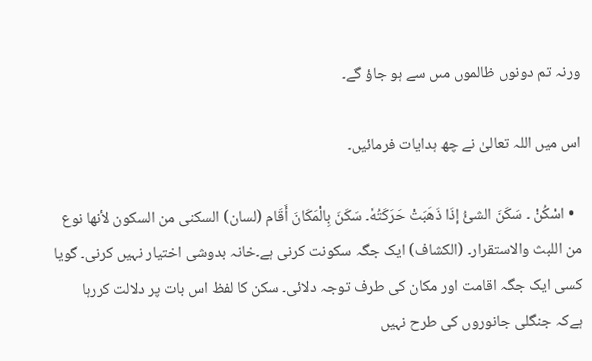ورنہ تم دونوں ظالموں مىں سے ہو جاؤ گے۔

اس میں اللہ تعالیٰ نے چھ ہدایات فرمائیں۔

  • اسْكُنْ ۔ سَكَنَ الشئُ إذَا ذَهَبَتْ حَرَكَتُهٗ۔ سَكَنَ بِالْمَكَانَ أَقَام (لسان) السكنى من السكون لأنها نوع من اللبث والاستقرار۔ (الکشاف) ایک جگہ سکونت کرنی ہے۔خانہ بدوشی اختیار نہیں کرنی۔ گویا کسی ایک جگہ اقامت اور مکان کی طرف توجہ دلائی۔ سکن کا لفظ اس بات پر دلالت کررہا ہےکہ جنگلی جانوروں کی طرح نہیں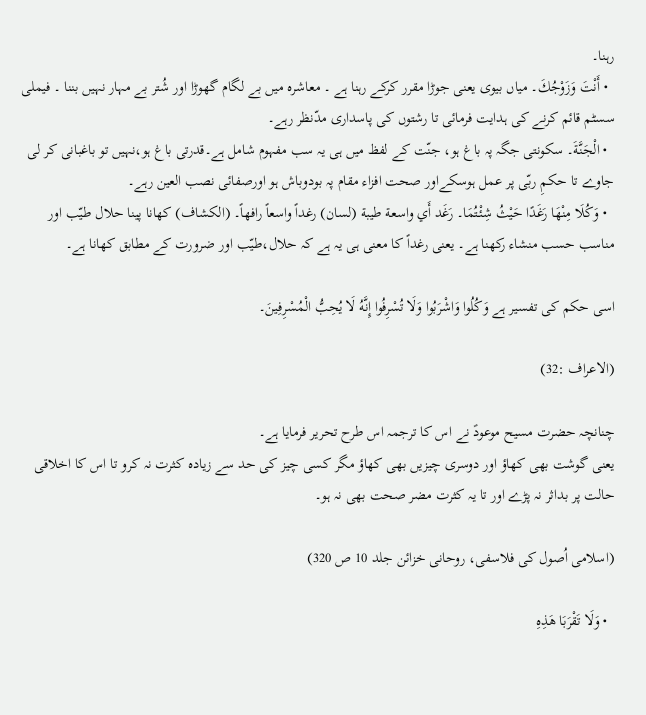رہنا۔
  • أَنْتَ وَزَوْجُكَ۔ میاں بیوی یعنی جوڑا مقرر کرکے رہنا ہے ۔ معاشرہ میں بے لگام گھوڑا اور شُتر بے مہار نہیں بننا ۔ فیملی سسٹم قائم کرنے کی ہدایت فرمائی تا رشتوں کی پاسداری مدّنظر رہے۔
  • الْجَنَّةَ۔ سکونتی جگہ پہ باغ ہو، جنّت کے لفظ میں ہی یہ سب مفہوم شامل ہے۔قدرتی باغ ہو،نہیں تو باغبانی کر لی جاوے تا حکمِ ربّی پر عمل ہوسکےاور صحت افزاء مقام پہ بودوباش ہو اورصفائی نصب العین رہے۔
  • وَكُلَا مِنْهَا رَغَدًا حَيْثُ شِئْتُمَا۔ رَغَد أَي واسعة طيبة (لسان) رغداً واسعاً رافهاً۔ (الکشاف) کھانا پینا حلال طیّب اور مناسب حسب منشاء رکھنا ہے۔ یعنی رغداً کا معنی ہی یہ ہے کہ حلال،طیّب اور ضرورت کے مطابق کھانا ہے۔

اسی حکم کی تفسیر ہے وَكُلُوا وَاشْرَبُوا وَلَا تُسْرِفُوا إِنَّهُ لَا يُحِبُّ الْمُسْرِفِينَ۔

(الاعراف :32)

چنانچہ حضرت مسیح موعودؑ نے اس کا ترجمہ اس طرح تحریر فرمایا ہے۔
یعنی گوشت بھی کھاؤ اور دوسری چیزیں بھی کھاؤ مگر کسی چیز کی حد سے زیادہ کثرت نہ کرو تا اس کا اخلاقی حالت پر بداثر نہ پڑے اور تا یہ کثرت مضر صحت بھی نہ ہو۔

(اسلامی اُصول کی فلاسفی، روحانی خزائن جلد 10 ص 320)

  • وَلَا تَقْرَبَا هَذِهِ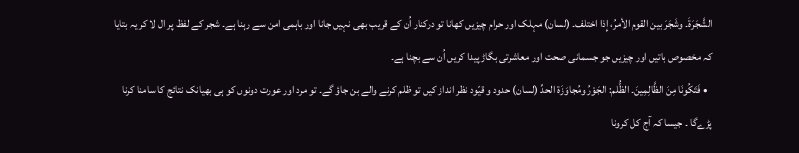الشَّجَرَةَ۔ وشَجَرَ بين القوم الأمرُ، إِذا اختلف۔ (لسان) مہلک اور حرام چیزیں کھانا تو درکنار اُن کے قریب بھی نہیں جانا اور باہمی امن سے رہنا ہے۔ شجر کے لفظ پر ال لا کر یہ بتایا کہ مخصوص باتیں اور چیزیں جو جسمانی صحت اور معاشرتی بگاڑ پیدا کریں اُن سے بچنا ہے۔
  • فَتَكُونَا مِنَ الظَّالِمِينَ۔ الظُّلم: الجَوْرُ ومُجاوَزَة الحدِّ (لسان) حدود و قیّود نظر انداز کیں تو ظلم کرنے والے بن جاؤ گے۔ تو مرد اور عورت دونوں کو ہی بھیانک نتائج کا سامنا کرنا پڑےگا ۔ جیسا کہ آج کل کرونا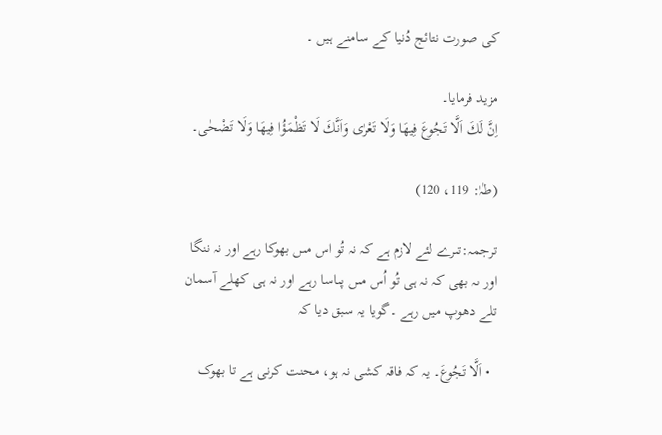کی صورت نتائج دُنیا کے سامنے ہیں ۔

مزید فرمایا۔
اِنَّ لَكَ اَلَّا تَجُوعَ فِيهَا وَلَا تَعْرٰى وَاَنَّكَ لَا تَظْمَؤُا فِيهَا وَلَا تَضْحٰى۔

(طٰہٰ: 119، 120)

ترجمہ:تىرے لئے لازم ہے کہ نہ تُو اس مىں بھوکا رہے اور نہ ننگا اور ىہ بھی کہ نہ ہی تُو اُس مىں پىاسا رہے اور نہ ہی کھلے آسمان تلے دھوپ میں رہے ۔گویا یہ سبق دیا کہ

  • اَلَّا تَجُوعَ۔ یہ کہ فاقہ کشی نہ ہو، محنت کرنی ہے تا بھوک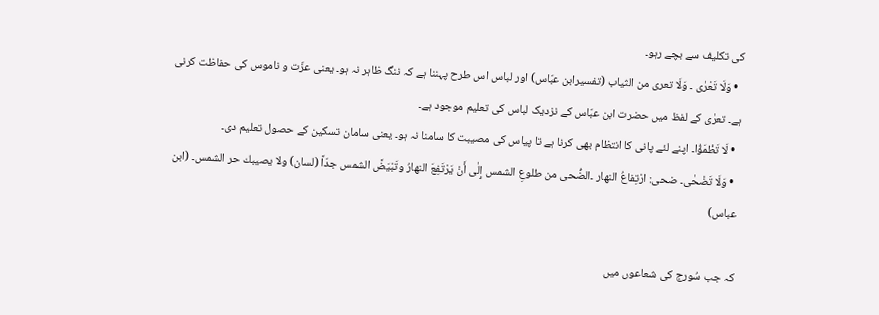کی تکلیف سے بچے رہو۔
  • وَلَا تَعْرٰى ۔ وَلَا تعرى من الثياب (تفسیرابن عبّاس) اور لباس اس طرح پہننا ہے کہ ننگ ظاہر نہ ہو۔ یعنی عزّت و ناموس کی حفاظت کرنی ہے۔ تعرٰى کے لفظ میں حضرت ابن عبّاس کے نزدیک لباس کی تعلیم موجود ہے۔
  • لَا تَظْمَؤُا۔ اپنے لئے پانی کا انتظام بھی کرنا ہے تا پیاس کی مصیبت کا سامنا نہ ہو۔ یعنی سامان تسکین کے حصول تعلیم دی۔
  • وَلَا تَضْحٰى۔ ضحى: ارْتِفاعُ النهار ۔الضُّحى من طلوعِ الشمس إِلٰی أَنْ يَرْتَفِعَ النهارُ وتَبْيَضَّ الشمس جدّاً (لسان) ولا يصيبك حر الشمس۔ (ابن عباس)

کہ جب سُورج کی شعاعوں میں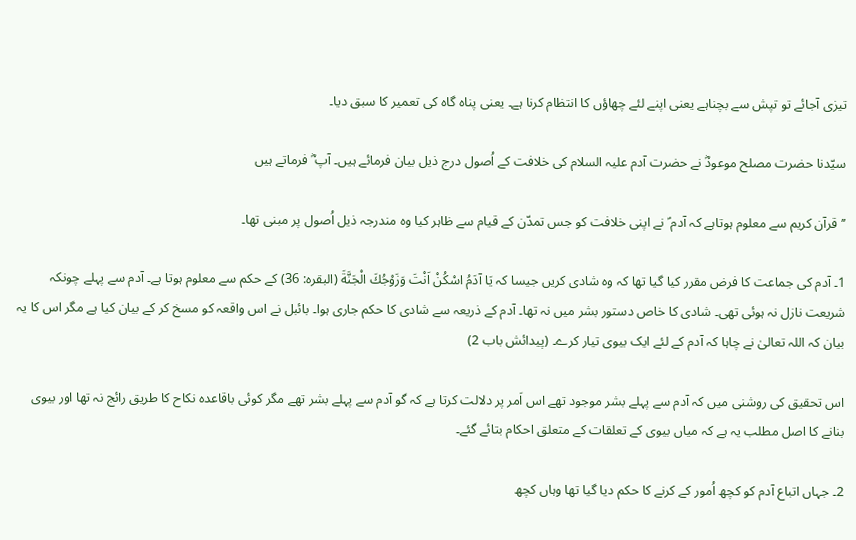تیزی آجائے تو تپش سے بچناہے یعنی اپنے لئے چھاؤں کا انتظام کرنا ہے۔ یعنی پناہ گاہ کی تعمیر کا سبق دیا۔

سیّدنا حضرت مصلح موعودؓ نے حضرت آدم علیہ السلام کی خلافت کے اُصول درج ذیل بیان فرمائے ہیں۔ آپ ؓ فرماتے ہیں

’’قرآن کریم سے معلوم ہوتاہے کہ آدم ؑ نے اپنی خلافت کو جس تمدّن کے قیام سے ظاہر کیا وہ مندرجہ ذیل اُصول پر مبنی تھا۔

1۔ آدم کی جماعت کا فرض مقرر کیا گیا تھا کہ وہ شادی کریں جیسا کہ يَا آدَمُ اسْكُنْ اَنْتَ وَزَوْجُكَ الْجَنَّةَ (البقرہ: 36) کے حکم سے معلوم ہوتا ہے۔ آدم سے پہلے چونکہ شریعت نازل نہ ہوئی تھی۔ شادی کا خاص دستور بشر میں نہ تھا۔ آدم کے ذریعہ سے شادی کا حکم جاری ہوا۔ بائبل نے اس واقعہ کو مسخ کر کے بیان کیا ہے مگر اس کا یہ بیان کہ اللہ تعالیٰ نے چاہا کہ آدم کے لئے ایک بیوی تیار کرے۔ (پیدائش باب 2)

اس تحقیق کی روشنی میں کہ آدم سے پہلے بشر موجود تھے اس اَمر پر دلالت کرتا ہے کہ گو آدم سے پہلے بشر تھے مگر کوئی باقاعدہ نکاح کا طریق رائج نہ تھا اور بیوی بنانے کا اصل مطلب یہ ہے کہ میاں بیوی کے تعلقات کے متعلق احکام بتائے گئے۔

2۔ جہاں اتباع آدم کو کچھ اُمور کے کرنے کا حکم دیا گیا تھا وہاں کچھ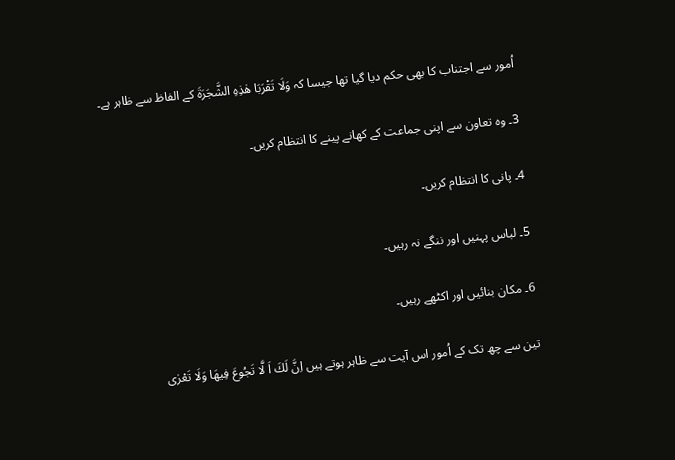اُمور سے اجتناب کا بھی حکم دیا گیا تھا جیسا کہ وَلَا تَقْرَبَا ھٰذِہِ الشَّجَرَۃَ کے الفاظ سے ظاہر ہے۔

3۔ وہ تعاون سے اپنی جماعت کے کھانے پینے کا انتظام کریں۔

4۔ پانی کا انتظام کریں۔

5۔ لباس پہنیں اور ننگے نہ رہیں۔

6۔ مکان بنائیں اور اکٹھے رہیں۔

تین سے چھ تک کے اُمور اس آیت سے ظاہر ہوتے ہیں اِنَّ لَكَ اَ لَّا تَجُوعَ فِيهَا وَلَا تَعْرٰى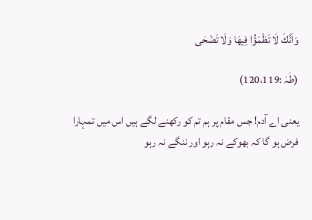وَاَنَّكَ لَا تَظْمَؤُا فِيهَا وَلَا تَضْحٰى

(طٰہٰ :120،119)

یعنی اے آدم! جس مقام پر ہم تم کو رکھنے لگے ہیں اس میں تمہارا فرض ہو گا کہ بھوکے نہ رہو اور ننگے نہ رہو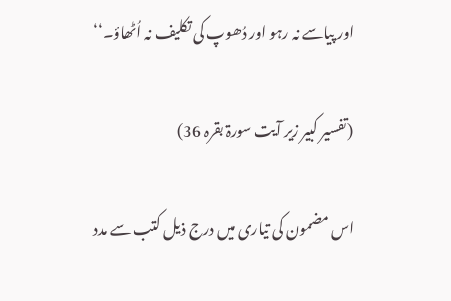اور پیاسے نہ رہو اور دُھوپ کی تکلیف نہ اُٹھاؤ۔‘‘

(تفسیر کبیر زیر آیت سورۃ بقرہ 36)

اس مضمون کی تیاری میں درج ذیل کتب سے مدد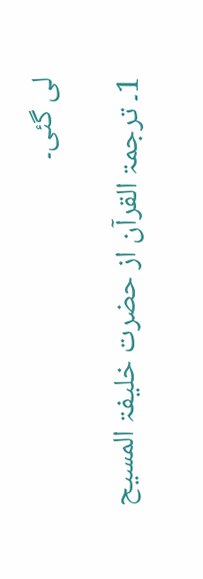لی گئی۔

1۔ ترجمۃ القرآن از حضرت خلیفۃ المسیح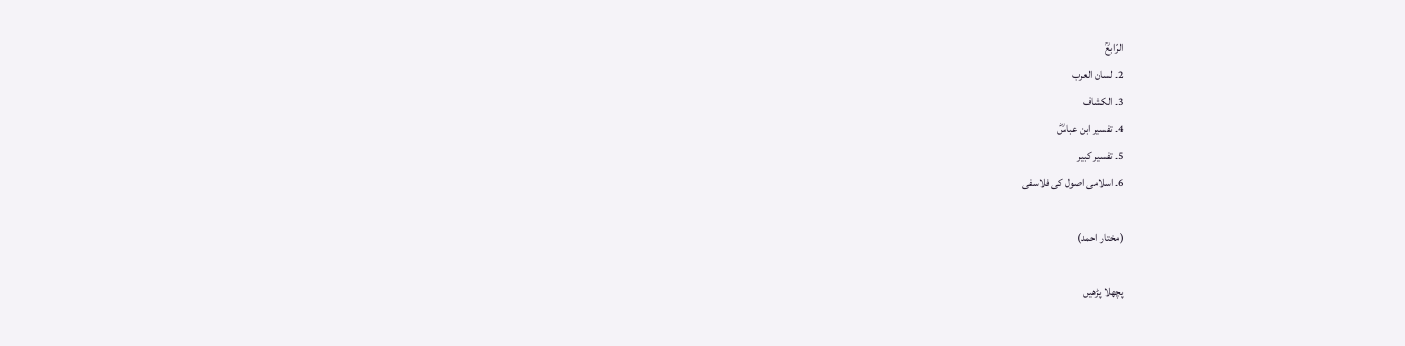الرّابعؒ
2۔ لسان العرب
3۔ الکشاف
4۔ تفسیر ابن عباسؓ
5۔ تفسیر کبیر
6۔ اسلامی اصول کی فلاسفی

(مختار احمد)

پچھلا پڑھیں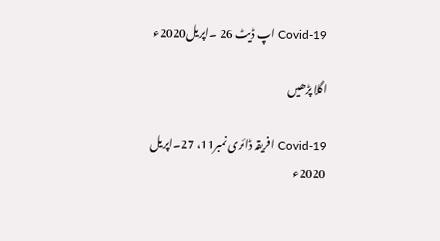Covid-19 اپ ڈیٹ 26 ۔اپریل2020ء

اگلا پڑھیں

Covid-19 افریقہ ڈائری نمبر11، 27۔اپریل 2020ء